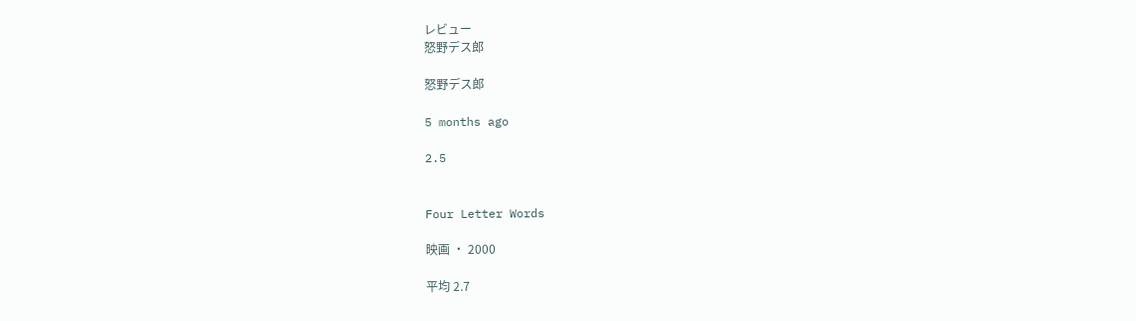レビュー
怒野デス郎

怒野デス郎

5 months ago

2.5


Four Letter Words

映画 ・ 2000

平均 2.7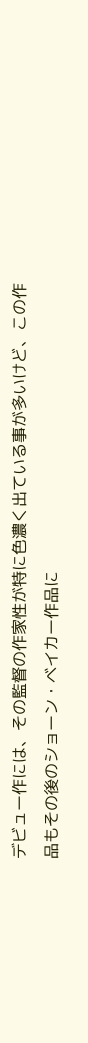デビュー作には、その監督の作家性が特に色濃く出ている事が多いけど、この作品もその後のショーン・ベイカー作品に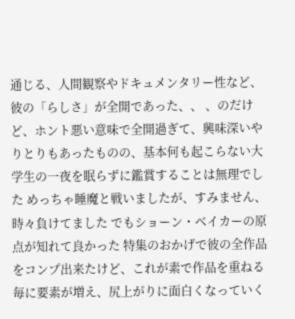通じる、人間観察やドキュメンタリー性など、彼の「らしさ」が全開であった、、 、のだけど、ホント悪い意味で全開過ぎて、興味深いやりとりもあったものの、基本何も起こらない大学生の一夜を眠らずに鑑賞することは無理でした めっちゃ睡魔と戦いましたが、すみません、時々負けてました でもショーン・ベイカーの原点が知れて良かった 特集のおかげで彼の全作品をコンプ出来たけど、これが素で作品を重ねる毎に要素が増え、尻上がりに面白くなっていく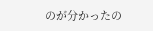のが分かったの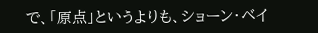で、「原点」というよりも、ショーン・ベイ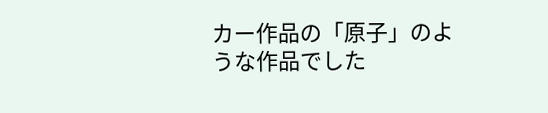カー作品の「原子」のような作品でした